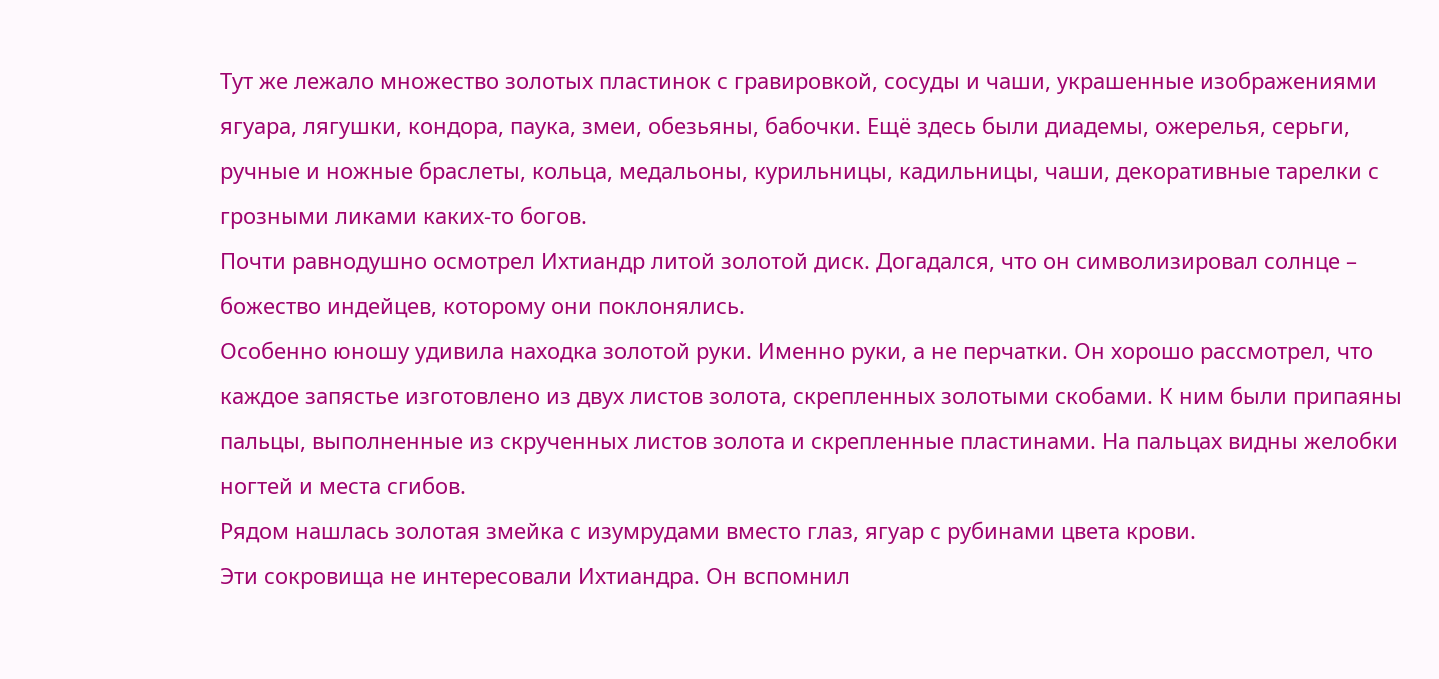Тут же лежало множество золотых пластинок с гравировкой, сосуды и чаши, украшенные изображениями ягуара, лягушки, кондора, паука, змеи, обезьяны, бабочки. Ещё здесь были диадемы, ожерелья, серьги, ручные и ножные браслеты, кольца, медальоны, курильницы, кадильницы, чаши, декоративные тарелки с грозными ликами каких-то богов.
Почти равнодушно осмотрел Ихтиандр литой золотой диск. Догадался, что он символизировал солнце – божество индейцев, которому они поклонялись.
Особенно юношу удивила находка золотой руки. Именно руки, а не перчатки. Он хорошо рассмотрел, что каждое запястье изготовлено из двух листов золота, скрепленных золотыми скобами. К ним были припаяны пальцы, выполненные из скрученных листов золота и скрепленные пластинами. На пальцах видны желобки ногтей и места сгибов.
Рядом нашлась золотая змейка с изумрудами вместо глаз, ягуар с рубинами цвета крови.
Эти сокровища не интересовали Ихтиандра. Он вспомнил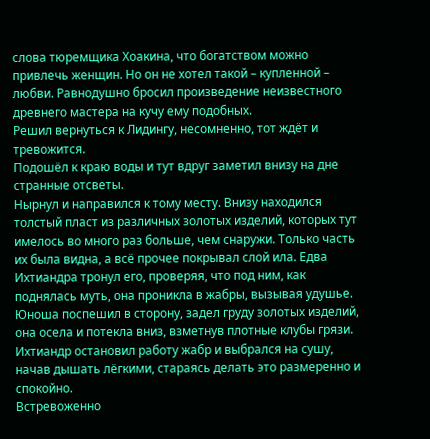слова тюремщика Хоакина, что богатством можно привлечь женщин. Но он не хотел такой – купленной – любви. Равнодушно бросил произведение неизвестного древнего мастера на кучу ему подобных.
Решил вернуться к Лидингу, несомненно, тот ждёт и тревожится.
Подошёл к краю воды и тут вдруг заметил внизу на дне странные отсветы.
Нырнул и направился к тому месту. Внизу находился толстый пласт из различных золотых изделий, которых тут имелось во много раз больше, чем снаружи. Только часть их была видна, а всё прочее покрывал слой ила. Едва Ихтиандра тронул его, проверяя, что под ним, как поднялась муть, она проникла в жабры, вызывая удушье.
Юноша поспешил в сторону, задел груду золотых изделий, она осела и потекла вниз, взметнув плотные клубы грязи.
Ихтиандр остановил работу жабр и выбрался на сушу, начав дышать лёгкими, стараясь делать это размеренно и спокойно.
Встревоженно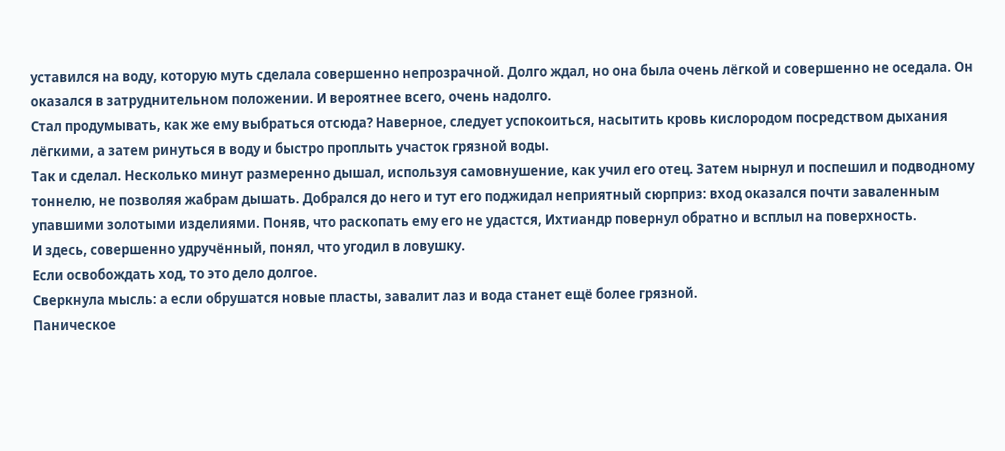уставился на воду, которую муть сделала совершенно непрозрачной. Долго ждал, но она была очень лёгкой и совершенно не оседала. Он оказался в затруднительном положении. И вероятнее всего, очень надолго.
Стал продумывать, как же ему выбраться отсюда? Наверное, следует успокоиться, насытить кровь кислородом посредством дыхания лёгкими, а затем ринуться в воду и быстро проплыть участок грязной воды.
Так и сделал. Несколько минут размеренно дышал, используя самовнушение, как учил его отец. Затем нырнул и поспешил и подводному тоннелю, не позволяя жабрам дышать. Добрался до него и тут его поджидал неприятный сюрприз: вход оказался почти заваленным упавшими золотыми изделиями. Поняв, что раскопать ему его не удастся, Ихтиандр повернул обратно и всплыл на поверхность.
И здесь, совершенно удручённый, понял, что угодил в ловушку.
Если освобождать ход, то это дело долгое.
Сверкнула мысль: а если обрушатся новые пласты, завалит лаз и вода станет ещё более грязной.
Паническое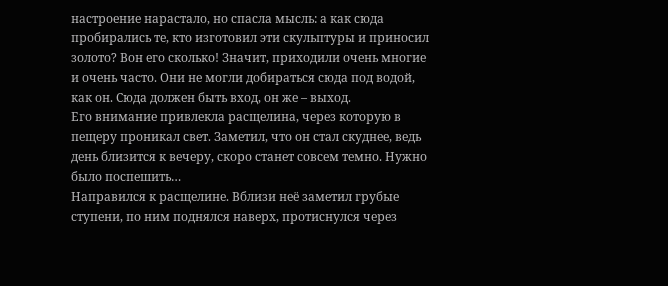настроение нарастало, но спасла мысль: а как сюда пробирались те, кто изготовил эти скульптуры и приносил золото? Вон его сколько! Значит, приходили очень многие и очень часто. Они не могли добираться сюда под водой, как он. Сюда должен быть вход, он же – выход.
Его внимание привлекла расщелина, через которую в пещеру проникал свет. Заметил, что он стал скуднее, ведь день близится к вечеру, скоро станет совсем темно. Нужно было поспешить…
Направился к расщелине. Вблизи неё заметил грубые ступени, по ним поднялся наверх, протиснулся через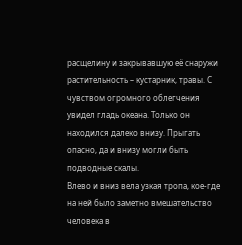расщелину и закрывавшую её снаружи растительность – кустарник, травы. С чувством огромного облегчения увидел гладь океана. Только он находился далеко внизу. Прыгать опасно, да и внизу могли быть подводные скалы.
Влево и вниз вела узкая тропа, кое-где на ней было заметно вмешательство человека в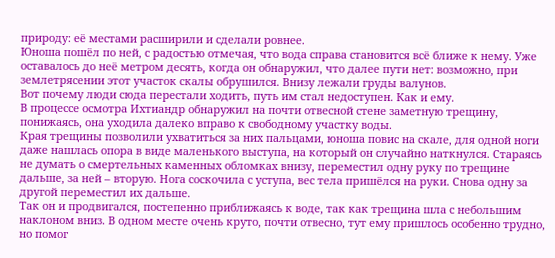природу: её местами расширили и сделали ровнее.
Юноша пошёл по ней, с радостью отмечая, что вода справа становится всё ближе к нему. Уже оставалось до неё метром десять, когда он обнаружил, что далее пути нет: возможно, при землетрясении этот участок скалы обрушился. Внизу лежали груды валунов.
Вот почему люди сюда перестали ходить, путь им стал недоступен. Как и ему.
В процессе осмотра Ихтиандр обнаружил на почти отвесной стене заметную трещину, понижаясь, она уходила далеко вправо к свободному участку воды.
Края трещины позволили ухватиться за них пальцами, юноша повис на скале, для одной ноги даже нашлась опора в виде маленького выступа, на который он случайно наткнулся. Стараясь не думать о смертельных каменных обломках внизу, переместил одну руку по трещине дальше, за ней – вторую. Нога соскочила с уступа, вес тела пришёлся на руки. Снова одну за другой переместил их дальше.
Так он и продвигался, постепенно приближаясь к воде, так как трещина шла с небольшим наклоном вниз. В одном месте очень круто, почти отвесно, тут ему пришлось особенно трудно, но помог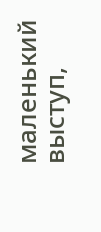маленький выступ,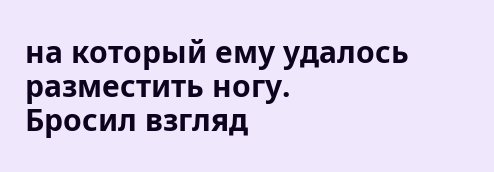на который ему удалось разместить ногу.
Бросил взгляд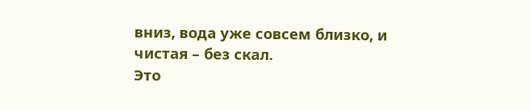вниз, вода уже совсем близко, и чистая – без скал.
Это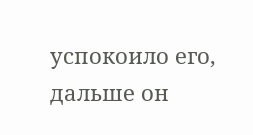успокоило его, дальше он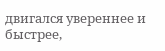двигался увереннее и быстрее,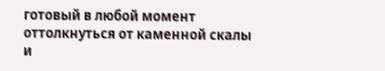готовый в любой момент оттолкнуться от каменной скалы и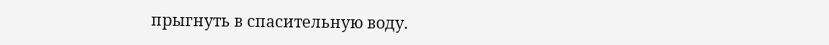прыгнуть в спасительную воду.